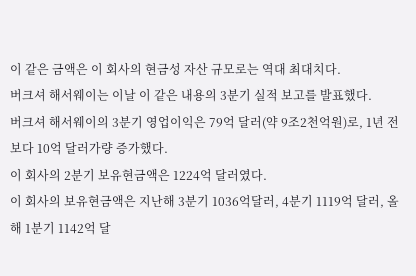이 같은 금액은 이 회사의 현금성 자산 규모로는 역대 최대치다.
버크셔 해서웨이는 이날 이 같은 내용의 3분기 실적 보고를 발표했다.
버크셔 해서웨이의 3분기 영업이익은 79억 달러(약 9조2천억원)로, 1년 전보다 10억 달러가량 증가했다.
이 회사의 2분기 보유현금액은 1224억 달러였다.
이 회사의 보유현금액은 지난해 3분기 1036억달러, 4분기 1119억 달러, 올해 1분기 1142억 달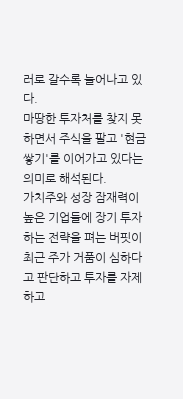러로 갈수록 늘어나고 있다.
마땅한 투자처를 찾지 못하면서 주식을 팔고 '현금 쌓기'를 이어가고 있다는 의미로 해석된다.
가치주와 성장 잠재력이 높은 기업들에 장기 투자하는 전략을 펴는 버핏이 최근 주가 거품이 심하다고 판단하고 투자를 자제하고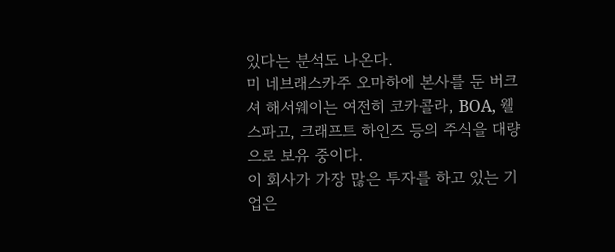있다는 분석도 나온다.
미 네브래스카주 오마하에 본사를 둔 버크셔 해서웨이는 여전히 코카콜라, BOA, 웰스파고, 크래프트 하인즈 등의 주식을 대량으로 보유 중이다.
이 회사가 가장 많은 투자를 하고 있는 기업은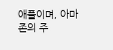애플이며, 아마존의 주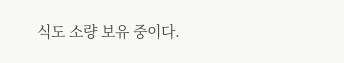식도 소량 보유 중이다.